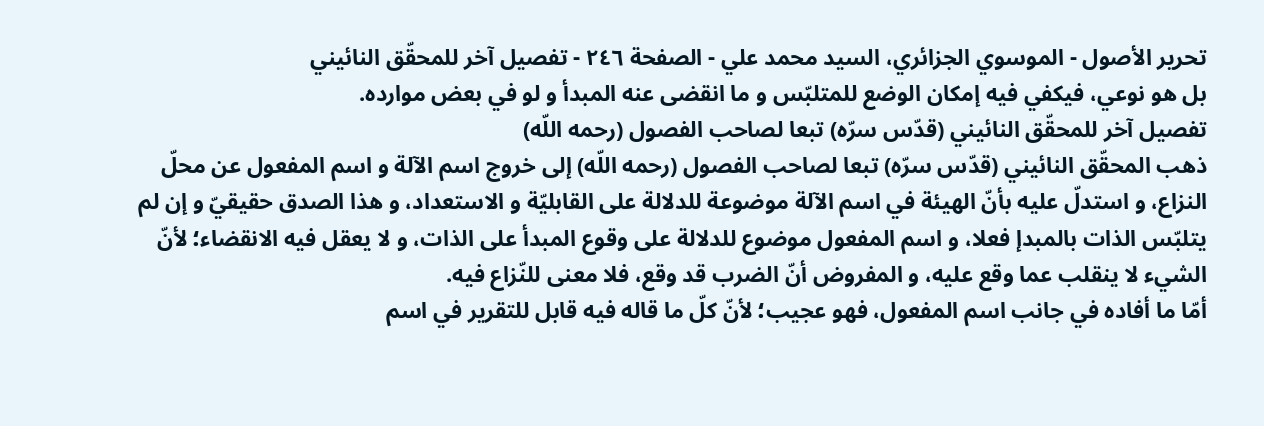تحرير الأصول - الموسوي الجزائري، السيد محمد علي - الصفحة ٢٤٦ - تفصيل آخر للمحقّق النائيني
بل هو نوعي، فيكفي فيه إمكان الوضع للمتلبّس و ما انقضى عنه المبدأ و لو في بعض موارده.
تفصيل آخر للمحقّق النائيني (قدّس سرّه) تبعا لصاحب الفصول (رحمه اللّه)
ذهب المحقّق النائيني (قدّس سرّه) تبعا لصاحب الفصول (رحمه اللّه) إلى خروج اسم الآلة و اسم المفعول عن محلّ النزاع، و استدلّ عليه بأنّ الهيئة في اسم الآلة موضوعة للدلالة على القابليّة و الاستعداد، و هذا الصدق حقيقيّ و إن لم يتلبّس الذات بالمبدإ فعلا، و اسم المفعول موضوع للدلالة على وقوع المبدأ على الذات، و لا يعقل فيه الانقضاء؛ لأنّ الشيء لا ينقلب عما وقع عليه، و المفروض أنّ الضرب قد وقع، فلا معنى للنّزاع فيه.
أمّا ما أفاده في جانب اسم المفعول، فهو عجيب؛ لأنّ كلّ ما قاله فيه قابل للتقرير في اسم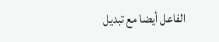الفاعل أيضا مع تبديل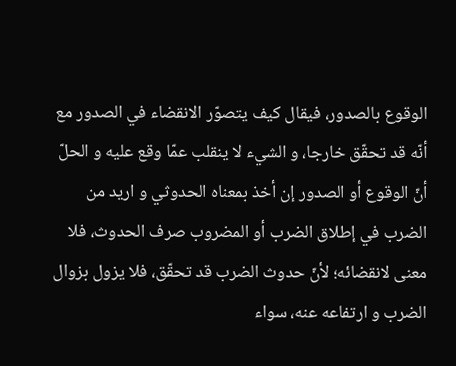الوقوع بالصدور، فيقال كيف يتصوّر الانقضاء في الصدور مع أنّه قد تحقّق خارجا، و الشيء لا ينقلب عمّا وقع عليه و الحلّ أنّ الوقوع أو الصدور إن أخذ بمعناه الحدوثي و اريد من الضرب في إطلاق الضرب أو المضروب صرف الحدوث، فلا معنى لانقضائه؛ لأنّ حدوث الضرب قد تحقّق، فلا يزول بزوال الضرب و ارتفاعه عنه، سواء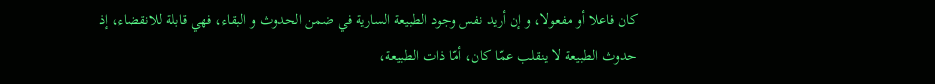كان فاعلا أو مفعولا، و إن أريد نفس وجود الطبيعة السارية في ضمن الحدوث و البقاء، فهي قابلة للانقضاء، إذ حدوث الطبيعة لا ينقلب عمّا كان، أمّا ذات الطبيعة،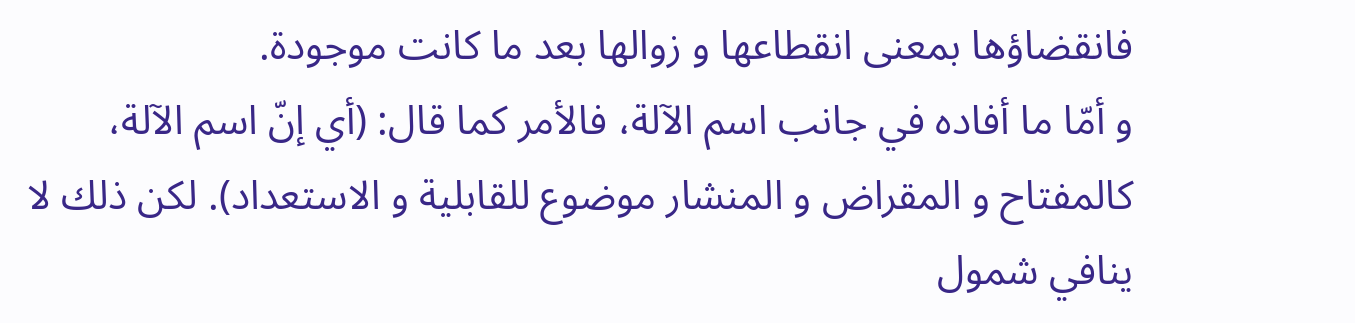فانقضاؤها بمعنى انقطاعها و زوالها بعد ما كانت موجودة.
و أمّا ما أفاده في جانب اسم الآلة، فالأمر كما قال: (أي إنّ اسم الآلة، كالمفتاح و المقراض و المنشار موضوع للقابلية و الاستعداد). لكن ذلك لا ينافي شمول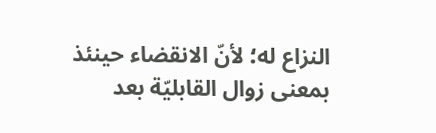النزاع له؛ لأنّ الانقضاء حينئذ بمعنى زوال القابليّة بعد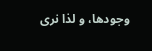وجودها، و لذا نرى